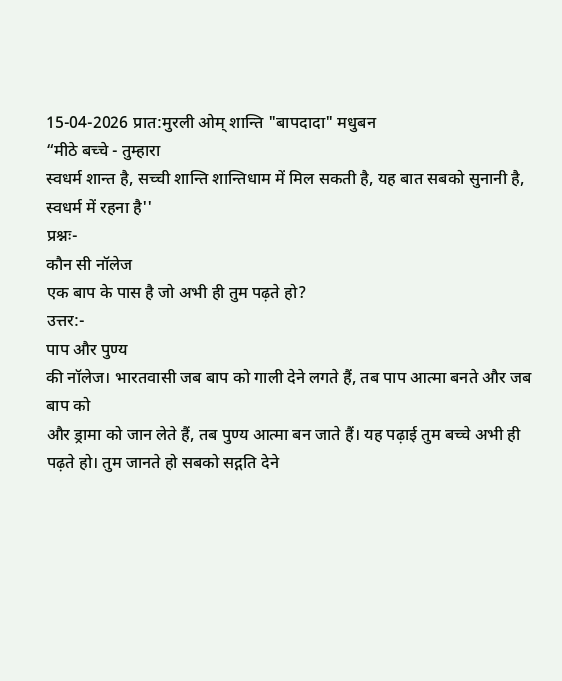15-04-2026 प्रात:मुरली ओम् शान्ति "बापदादा" मधुबन
“मीठे बच्चे - तुम्हारा
स्वधर्म शान्त है, सच्ची शान्ति शान्तिधाम में मिल सकती है, यह बात सबको सुनानी है,
स्वधर्म में रहना है''
प्रश्नः-
कौन सी नॉलेज
एक बाप के पास है जो अभी ही तुम पढ़ते हो?
उत्तर:-
पाप और पुण्य
की नॉलेज। भारतवासी जब बाप को गाली देने लगते हैं, तब पाप आत्मा बनते और जब बाप को
और ड्रामा को जान लेते हैं, तब पुण्य आत्मा बन जाते हैं। यह पढ़ाई तुम बच्चे अभी ही
पढ़ते हो। तुम जानते हो सबको सद्गति देने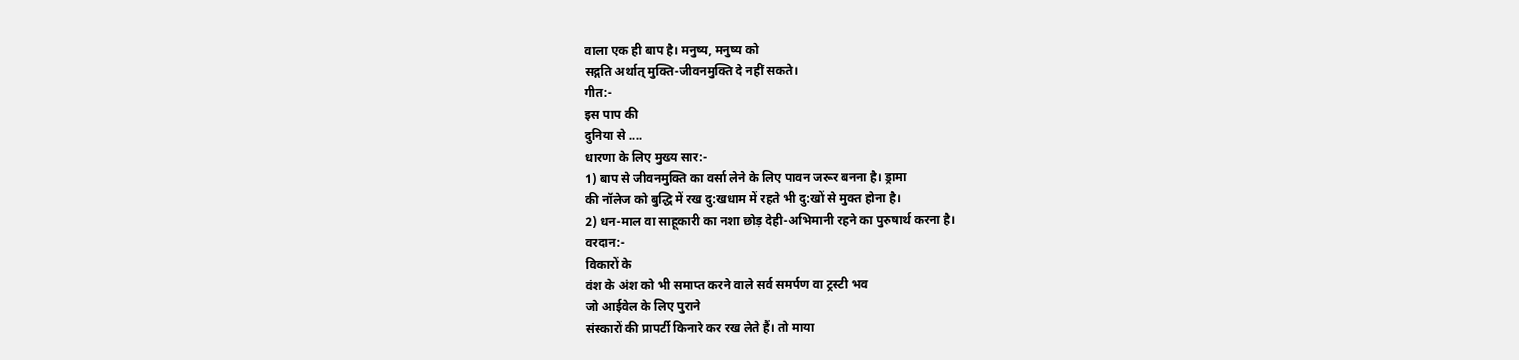वाला एक ही बाप है। मनुष्य, मनुष्य को
सद्गति अर्थात् मुक्ति-जीवनमुक्ति दे नहीं सकते।
गीत:-
इस पाप की
दुनिया से ....
धारणा के लिए मुख्य सार:-
1) बाप से जीवनमुक्ति का वर्सा लेने के लिए पावन जरूर बनना है। ड्रामा
की नॉलेज को बुद्धि में रख दु:खधाम में रहते भी दु:खों से मुक्त होना है।
2) धन-माल वा साहूकारी का नशा छोड़ देही-अभिमानी रहने का पुरुषार्थ करना है।
वरदान:-
विकारों के
वंश के अंश को भी समाप्त करने वाले सर्व समर्पण वा ट्रस्टी भव
जो आईवेल के लिए पुराने
संस्कारों की प्रापर्टी किनारे कर रख लेते हैं। तो माया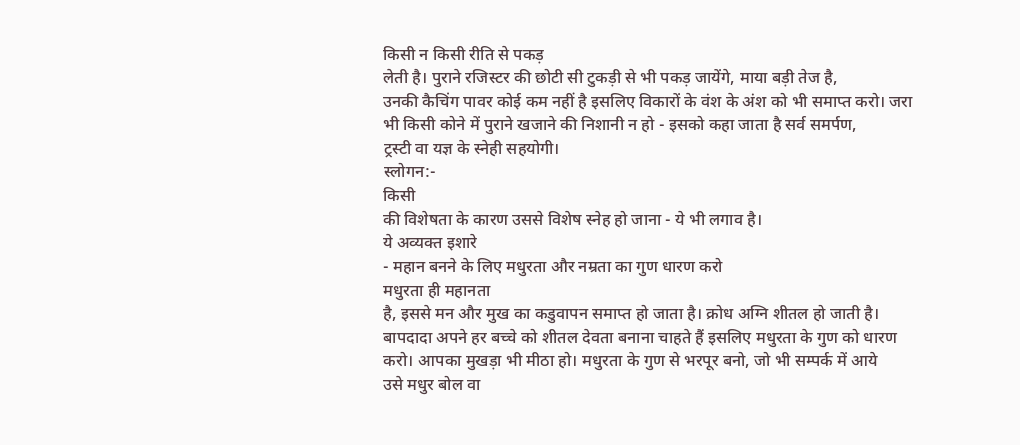किसी न किसी रीति से पकड़
लेती है। पुराने रजिस्टर की छोटी सी टुकड़ी से भी पकड़ जायेंगे, माया बड़ी तेज है,
उनकी कैचिंग पावर कोई कम नहीं है इसलिए विकारों के वंश के अंश को भी समाप्त करो। जरा
भी किसी कोने में पुराने खजाने की निशानी न हो - इसको कहा जाता है सर्व समर्पण,
ट्रस्टी वा यज्ञ के स्नेही सहयोगी।
स्लोगन:-
किसी
की विशेषता के कारण उससे विशेष स्नेह हो जाना - ये भी लगाव है।
ये अव्यक्त इशारे
- महान बनने के लिए मधुरता और नम्रता का गुण धारण करो
मधुरता ही महानता
है, इससे मन और मुख का कडुवापन समाप्त हो जाता है। क्रोध अग्नि शीतल हो जाती है।
बापदादा अपने हर बच्चे को शीतल देवता बनाना चाहते हैं इसलिए मधुरता के गुण को धारण
करो। आपका मुखड़ा भी मीठा हो। मधुरता के गुण से भरपूर बनो, जो भी सम्पर्क में आये
उसे मधुर बोल वा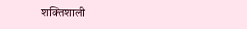शक्तिशाली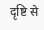दृष्टि से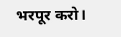भरपूर करो।